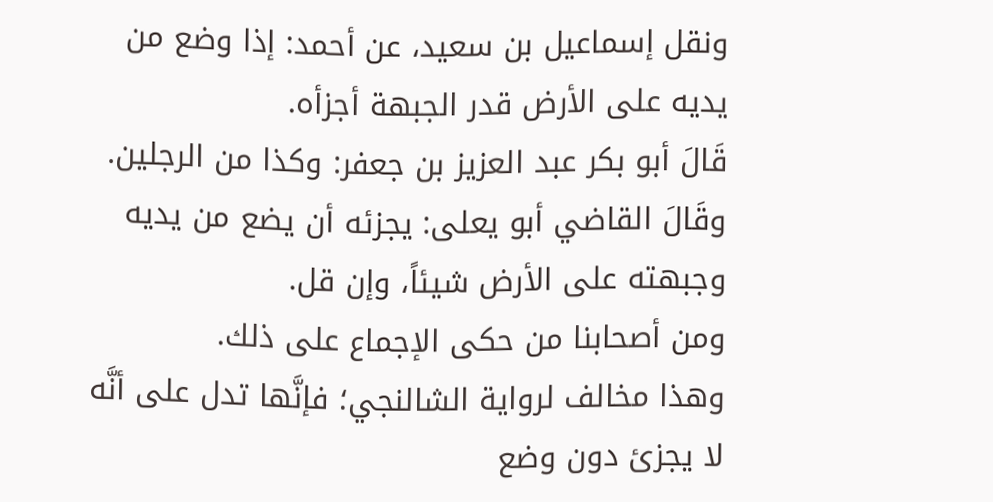ونقل إسماعيل بن سعيد، عن أحمد: إذا وضع من يديه على الأرض قدر الجبهة أجزأه.
قَالَ أبو بكر عبد العزيز بن جعفر: وكذا من الرجلين.
وقَالَ القاضي أبو يعلى: يجزئه أن يضع من يديه وجبهته على الأرض شيئاً، وإن قل.
ومن أصحابنا من حكى الإجماع على ذلك.
وهذا مخالف لرواية الشالنجي؛ فإنَّها تدل على أنَّه لا يجزئ دون وضع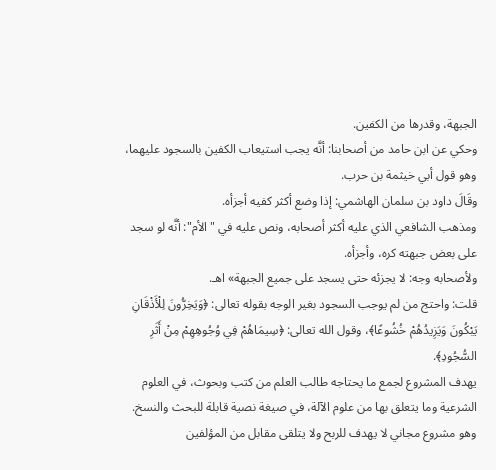الجبهة، وقدرها من الكفين.
وحكي عن ابن حامد من أصحابنا: أنَّه يجب استيعاب الكفين بالسجود عليهما، وهو قول أبي خيثمة بن حرب.
وقَالَ داود بن سلمان الهاشمي: إذا وضع أكثر كفيه أجزأه.
ومذهب الشافعي الذي عليه أكثر أصحابه، ونص عليه في "الأم": أنَّه لو سجد على بعض جبهته كره، وأجزأه.
ولأصحابه وجه: لا يجزئه حتى يسجد على جميع الجبهة» اهـ.
قلت: واحتج من لم يوجب السجود بغير الوجه بقوله تعالى: ﴿وَيَخِرُّونَ لِلْأَذْقَانِ يَبْكُونَ وَيَزِيدُهُمْ خُشُوعًا﴾، وقول الله تعالى: ﴿سِيمَاهُمْ فِي وُجُوهِهِمْ مِنْ أَثَرِ السُّجُودِ﴾.
يهدف المشروع لجمع ما يحتاجه طالب العلم من كتب وبحوث، في العلوم الشرعية وما يتعلق بها من علوم الآلة، في صيغة نصية قابلة للبحث والنسخ.
وهو مشروع مجاني لا يهدف للربح ولا يتلقى مقابل من المؤلفين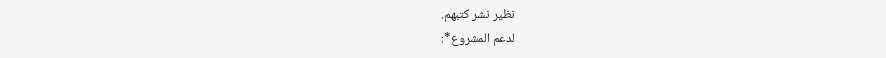نظير نشر كتبهم.
لدعم المشروع*: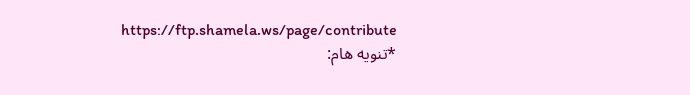https://ftp.shamela.ws/page/contribute
*تنويه هام: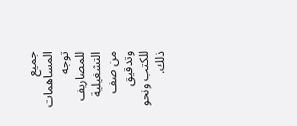جميع المساهمات توجه للمصاريف التشغيلية من صف وتدقيق للكتب ونحو ذلك.